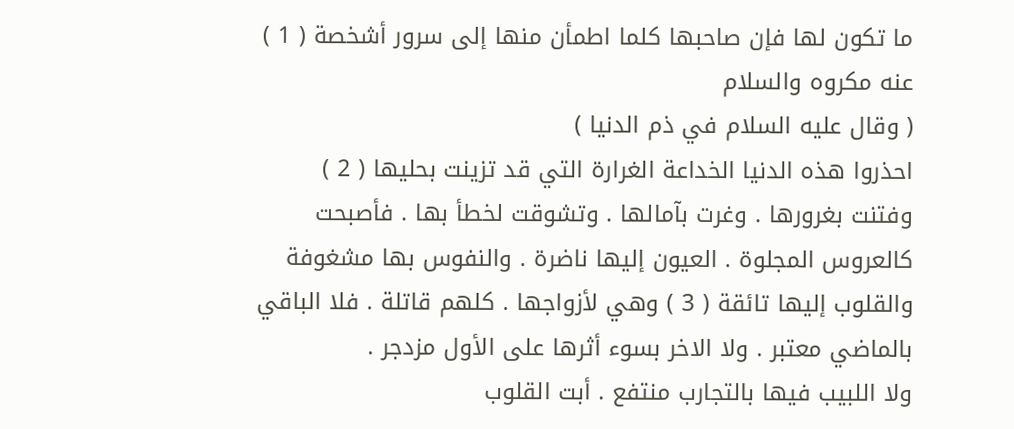ما تكون لها فإن صاحبها كلما اطمأن منها إلى سرور أشخصة ( 1 )
عنه مكروه والسلام
( وقال عليه السلام في ذم الدنيا )
احذروا هذه الدنيا الخداعة الغرارة التي قد تزينت بحليها ( 2 )
وفتنت بغرورها . وغرت بآمالها . وتشوقت لخطأ بها . فأصبحت
كالعروس المجلوة . العيون إليها ناضرة . والنفوس بها مشغوفة
والقلوب إليها تائقة ( 3 ) وهي لأزواجها . كلهم قاتلة . فلا الباقي
بالماضي معتبر . ولا الاخر بسوء أثرها على الأول مزدجر .
ولا اللبيب فيها بالتجارب منتفع . أبت القلوب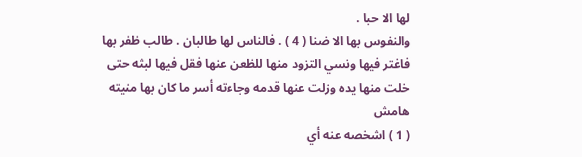لها الا حبا .
والنفوس بها الا ضنا ( 4 ) . فالناس لها طالبان . طالب ظفر بها
فاغتر فيها ونسي التزود منها للظعن عنها فقل فيها لبثه حتى
خلت منها يده وزلت عنها قدمه وجاءته أسر ما كان بها منيته
هامش
( 1 ) اشخصه عنه أي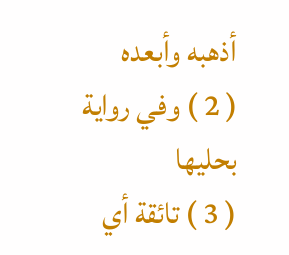أذهبه وأبعده
( 2 ) وفي رواية بحليها
( 3 ) تائقة أي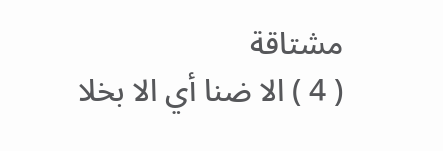مشتاقة
( 4 ) الا ضنا أي الا بخلا